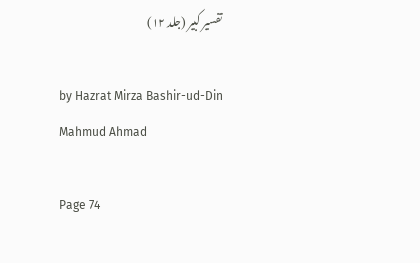تفسیر کبیر (جلد ۱۲)

by Hazrat Mirza Bashir-ud-Din Mahmud Ahmad

Page 74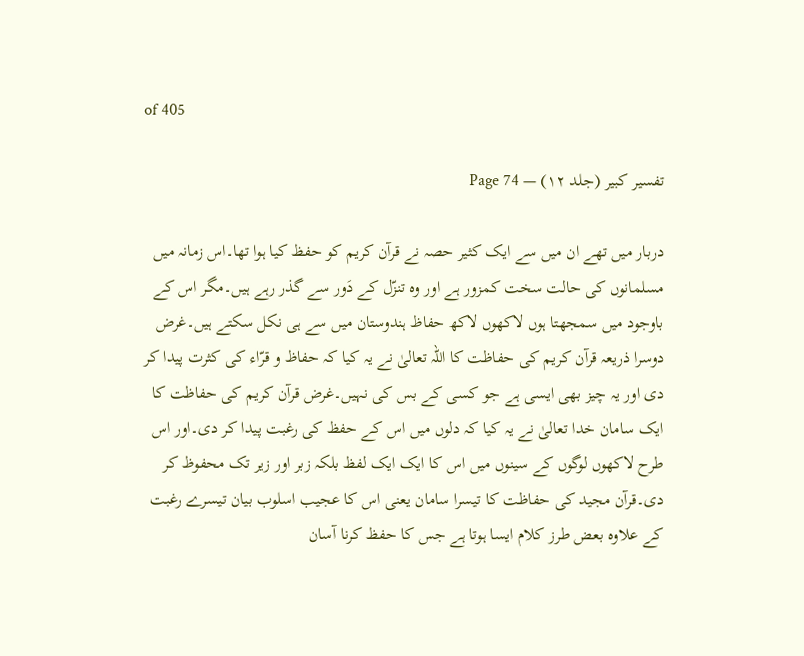of 405

تفسیر کبیر (جلد ۱۲) — Page 74

دربار میں تھے ان میں سے ایک کثیر حصہ نے قرآن کریم کو حفظ کیا ہوا تھا۔اس زمانہ میں مسلمانوں کی حالت سخت کمزور ہے اور وہ تنزّل کے دَور سے گذر رہے ہیں۔مگر اس کے باوجود میں سمجھتا ہوں لاکھوں لاکھ حفاظ ہندوستان میں سے ہی نکل سکتے ہیں۔غرض دوسرا ذریعہ قرآن کریم کی حفاظت کا اللہ تعالیٰ نے یہ کیا کہ حفاظ و قرّاء کی کثرت پیدا کر دی اور یہ چیز بھی ایسی ہے جو کسی کے بس کی نہیں۔غرض قرآن کریم کی حفاظت کا ایک سامان خدا تعالیٰ نے یہ کیا کہ دلوں میں اس کے حفظ کی رغبت پیدا کر دی۔اور اس طرح لاکھوں لوگوں کے سینوں میں اس کا ایک ایک لفظ بلکہ زبر اور زیر تک محفوظ کر دی۔قرآن مجید کی حفاظت کا تیسرا سامان یعنی اس کا عجیب اسلوب بیان تیسرے رغبت کے علاوہ بعض طرز کلام ایسا ہوتا ہے جس کا حفظ کرنا آسان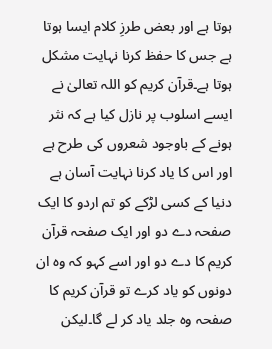ہوتا ہے اور بعض طرزِ کلام ایسا ہوتا ہے جس کا حفظ کرنا نہایت مشکل ہوتا ہے۔قرآن کریم کو اللہ تعالیٰ نے ایسے اسلوب پر نازل کیا ہے کہ نثر ہونے کے باوجود شعروں کی طرح ہے اور اس کا یاد کرنا نہایت آسان ہے دنیا کے کسی لڑکے کو تم اردو کا ایک صفحہ دے دو اور ایک صفحہ قرآن کریم کا دے دو اور اسے کہو کہ وہ ان دونوں کو یاد کرے تو قرآن کریم کا صفحہ وہ جلد یاد کر لے گا۔لیکن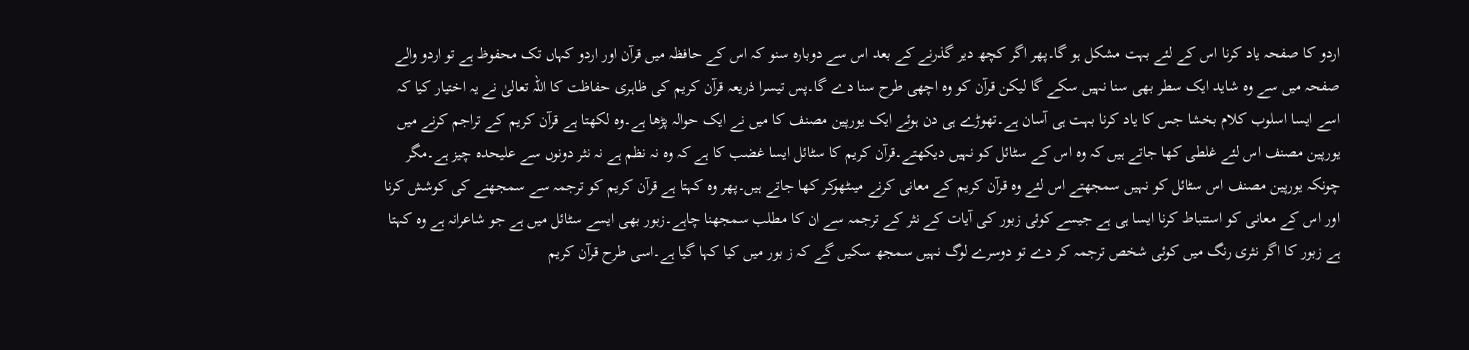اردو کا صفحہ یاد کرنا اس کے لئے بہت مشکل ہو گا۔پھر اگر کچھ دیر گذرنے کے بعد اس سے دوبارہ سنو کہ اس کے حافظہ میں قرآن اور اردو کہاں تک محفوظ ہے تو اردو والے صفحہ میں سے وہ شاید ایک سطر بھی سنا نہیں سکے گا لیکن قرآن کو وہ اچھی طرح سنا دے گا۔پس تیسرا ذریعہ قرآن کریم کی ظاہری حفاظت کا اللہ تعالیٰ نے یہ اختیار کیا کہ اسے ایسا اسلوب کلام بخشا جس کا یاد کرنا بہت ہی آسان ہے۔تھوڑے ہی دن ہوئے ایک یورپین مصنف کا میں نے ایک حوالہ پڑھا ہے۔وہ لکھتا ہے قرآن کریم کے تراجم کرنے میں یورپین مصنف اس لئے غلطی کھا جاتے ہیں کہ وہ اس کے سٹائل کو نہیں دیکھتے۔قرآن کریم کا سٹائل ایسا غضب کا ہے کہ وہ نہ نظم ہے نہ نثر دونوں سے علیحدہ چیز ہے۔مگر چونکہ یورپین مصنف اس سٹائل کو نہیں سمجھتے اس لئے وہ قرآن کریم کے معانی کرنے میںٹھوکر کھا جاتے ہیں۔پھر وہ کہتا ہے قرآن کریم کو ترجمہ سے سمجھنے کی کوشش کرنا اور اس کے معانی کو استنباط کرنا ایسا ہی ہے جیسے کوئی زبور کی آیات کے نثر کے ترجمہ سے ان کا مطلب سمجھنا چاہے۔زبور بھی ایسے سٹائل میں ہے جو شاعرانہ ہے وہ کہتا ہے زبور کا اگر نثری رنگ میں کوئی شخص ترجمہ کر دے تو دوسرے لوگ نہیں سمجھ سکیں گے کہ ز بور میں کیا کہا گیا ہے۔اسی طرح قرآن کریم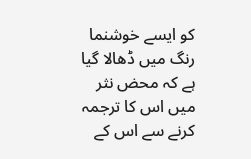کو ایسے خوشنما رنگ میں ڈھالا گیا ہے کہ محض نثر میں اس کا ترجمہ کرنے سے اس کے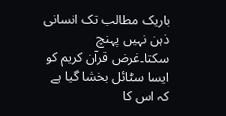باریک مطالب تک انسانی ذہن نہیں پہنچ سکتا۔غرض قرآن کریم کو ایسا سٹائل بخشا گیا ہے کہ اس کا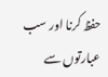حفظ کرنا اور سب عبارتوں سے